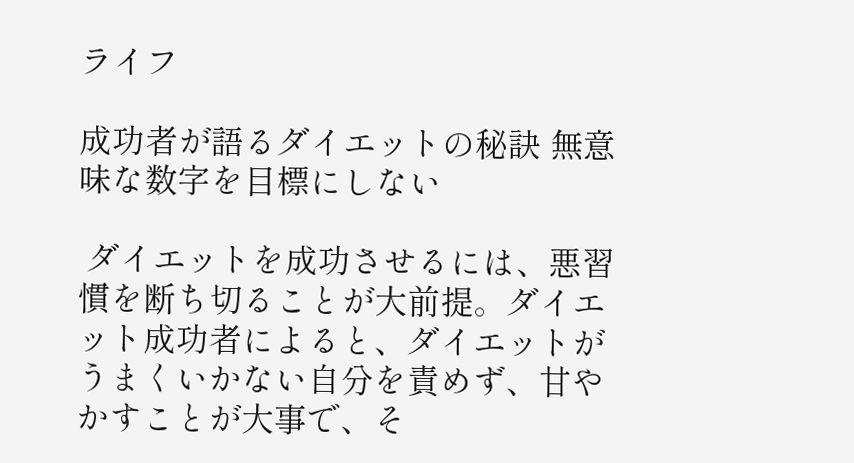ライフ

成功者が語るダイエットの秘訣 無意味な数字を目標にしない

 ダイエットを成功させるには、悪習慣を断ち切ることが大前提。ダイエット成功者によると、ダイエットがうまくいかない自分を責めず、甘やかすことが大事で、そ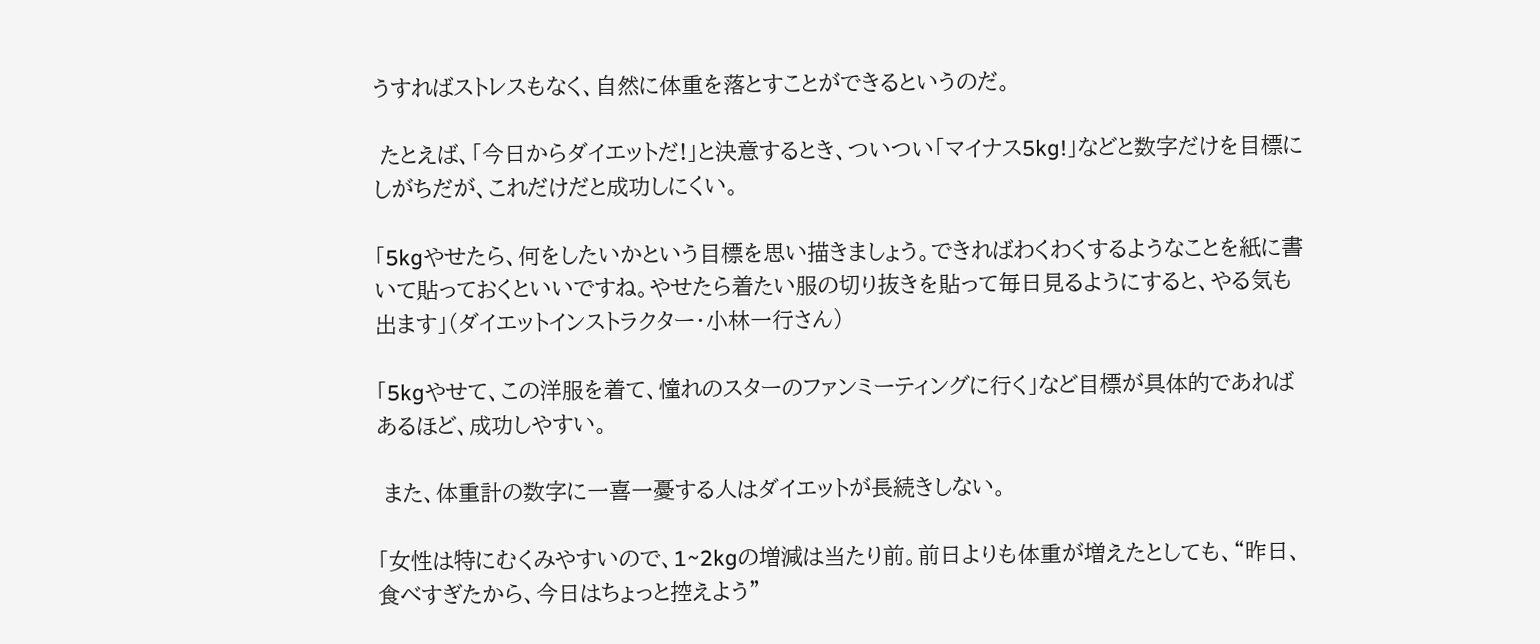うすればストレスもなく、自然に体重を落とすことができるというのだ。

 たとえば、「今日からダイエットだ!」と決意するとき、ついつい「マイナス5kg!」などと数字だけを目標にしがちだが、これだけだと成功しにくい。

「5kgやせたら、何をしたいかという目標を思い描きましょう。できればわくわくするようなことを紙に書いて貼っておくといいですね。やせたら着たい服の切り抜きを貼って毎日見るようにすると、やる気も出ます」(ダイエットインストラクター・小林一行さん)

「5kgやせて、この洋服を着て、憧れのスターのファンミーティングに行く」など目標が具体的であればあるほど、成功しやすい。

 また、体重計の数字に一喜一憂する人はダイエットが長続きしない。

「女性は特にむくみやすいので、1~2kgの増減は当たり前。前日よりも体重が増えたとしても、“昨日、食べすぎたから、今日はちょっと控えよう”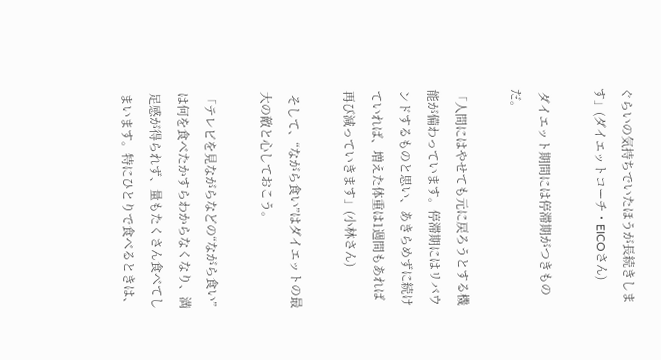ぐらいの気持ちでいたほうが長続きします」(ダイエットコーチ・EICOさん)

 ダイエット期間には停滞期がつきものだ。

「人間にはやせても元に戻ろうとする機能が備わっています。停滞期にはリバウンドするものと思い、あきらめずに続けていれば、増えた体重は1週間もあれば再び減っていきます」(小林さん)

 そして、“ながら食い”はダイエットの最大の敵と心しておこう。

「テレビを見ながらなどの“ながら食い”は何を食べたかすらわからなくなり、満足感が得られず、量もたくさん食べてしまいます。特にひとりで食べるときは、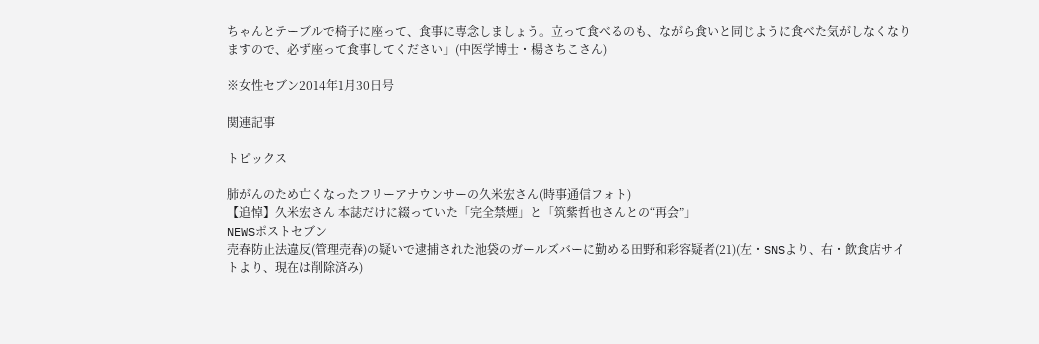ちゃんとテーブルで椅子に座って、食事に専念しましょう。立って食べるのも、ながら食いと同じように食べた気がしなくなりますので、必ず座って食事してください」(中医学博士・楊さちこさん)

※女性セブン2014年1月30日号

関連記事

トピックス

肺がんのため亡くなったフリーアナウンサーの久米宏さん(時事通信フォト)
【追悼】久米宏さん 本誌だけに綴っていた「完全禁煙」と「筑紫哲也さんとの“再会”」
NEWSポストセブン
売春防止法違反(管理売春)の疑いで逮捕された池袋のガールズバーに勤める田野和彩容疑者(21)(左・SNSより、右・飲食店サイトより、現在は削除済み)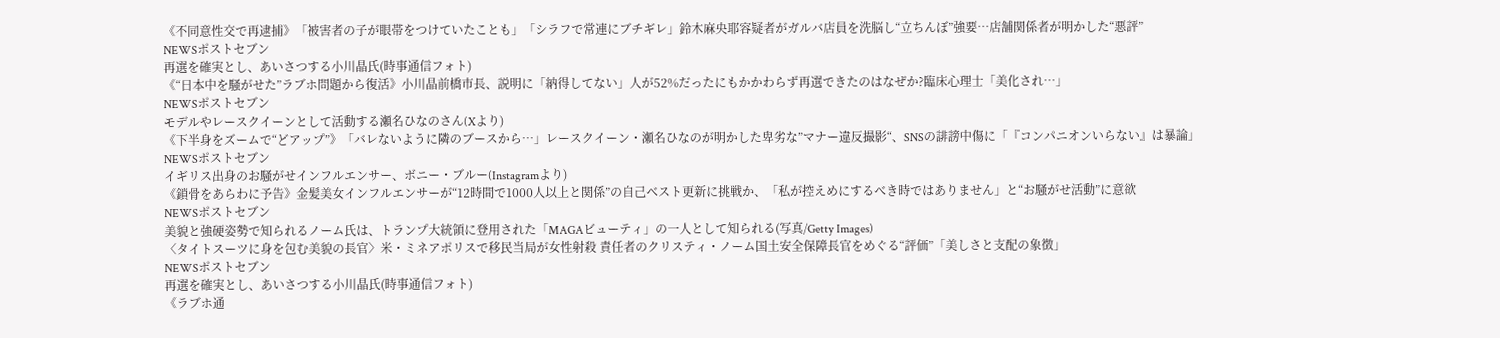《不同意性交で再逮捕》「被害者の子が眼帯をつけていたことも」「シラフで常連にブチギレ」鈴木麻央耶容疑者がガルバ店員を洗脳し“立ちんぼ”強要…店舗関係者が明かした“悪評”
NEWSポストセブン
再選を確実とし、あいさつする小川晶氏(時事通信フォト)
《“日本中を騒がせた”ラブホ問題から復活》小川晶前橋市長、説明に「納得してない」人が52%だったにもかかわらず再選できたのはなぜか?臨床心理士「美化され…」
NEWSポストセブン
モデルやレースクイーンとして活動する瀬名ひなのさん(Xより)
《下半身をズームで“どアップ”》「バレないように隣のブースから…」レースクイーン・瀬名ひなのが明かした卑劣な”マナー違反撮影“、SNSの誹謗中傷に「『コンパニオンいらない』は暴論」
NEWSポストセブン
イギリス出身のお騒がせインフルエンサー、ボニー・ブルー(Instagramより)
《鎖骨をあらわに予告》金髪美女インフルエンサーが“12時間で1000人以上と関係”の自己ベスト更新に挑戦か、「私が控えめにするべき時ではありません」と“お騒がせ活動”に意欲
NEWSポストセブン
美貌と強硬姿勢で知られるノーム氏は、トランプ大統領に登用された「MAGAビューティ」の一人として知られる(写真/Getty Images)
〈タイトスーツに身を包む美貌の長官〉米・ミネアポリスで移民当局が女性射殺 責任者のクリスティ・ノーム国土安全保障長官をめぐる“評価”「美しさと支配の象徴」
NEWSポストセブン
再選を確実とし、あいさつする小川晶氏(時事通信フォト)
《ラブホ通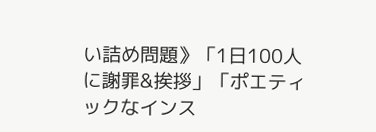い詰め問題》「1日100人に謝罪&挨拶」「ポエティックなインス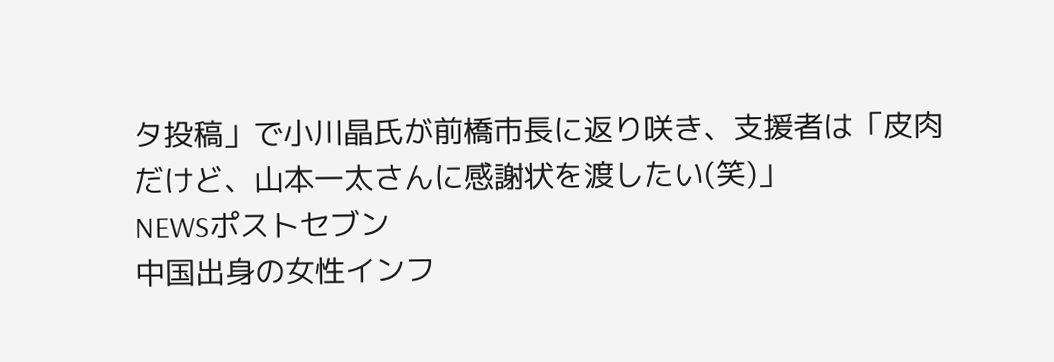タ投稿」で小川晶氏が前橋市長に返り咲き、支援者は「皮肉だけど、山本一太さんに感謝状を渡したい(笑)」
NEWSポストセブン
中国出身の女性インフ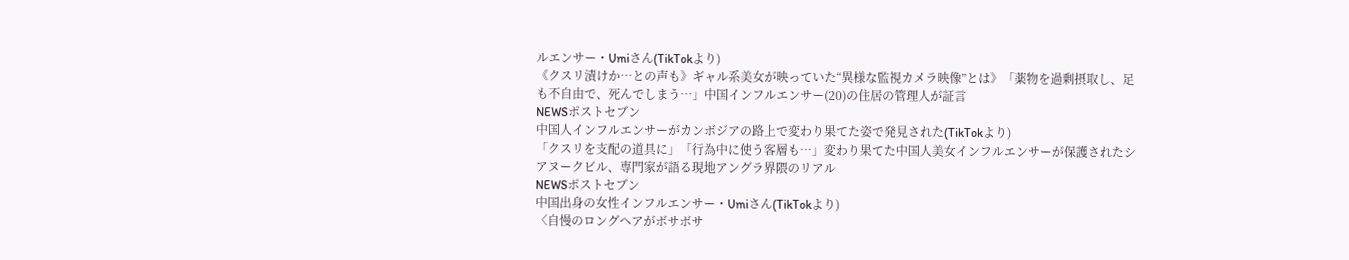ルエンサー・Umiさん(TikTokより)
《クスリ漬けか…との声も》ギャル系美女が映っていた“異様な監視カメラ映像”とは》「薬物を過剰摂取し、足も不自由で、死んでしまう…」中国インフルエンサー(20)の住居の管理人が証言
NEWSポストセブン
中国人インフルエンサーがカンボジアの路上で変わり果てた姿で発見された(TikTokより)
「クスリを支配の道具に」「行為中に使う客層も…」変わり果てた中国人美女インフルエンサーが保護されたシアヌークビル、専門家が語る現地アングラ界隈のリアル
NEWSポストセブン
中国出身の女性インフルエンサー・Umiさん(TikTokより)
〈自慢のロングヘアがボサボサ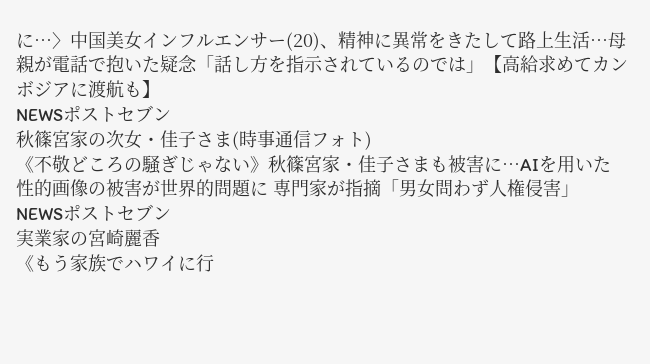に…〉中国美女インフルエンサー(20)、精神に異常をきたして路上生活…母親が電話で抱いた疑念「話し方を指示されているのでは」【高給求めてカンボジアに渡航も】
NEWSポストセブン
秋篠宮家の次女・佳子さま(時事通信フォト)
《不敬どころの騒ぎじゃない》秋篠宮家・佳子さまも被害に…AIを用いた性的画像の被害が世界的問題に 専門家が指摘「男女問わず人権侵害」
NEWSポストセブン
実業家の宮崎麗香
《もう家族でハワイに行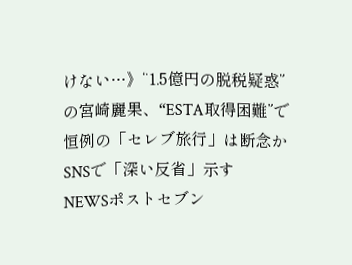けない…》“1.5億円の脱税疑惑”の宮崎麗果、“ESTA取得困難”で恒例の「セレブ旅行」は断念か SNSで「深い反省」示す
NEWSポストセブン